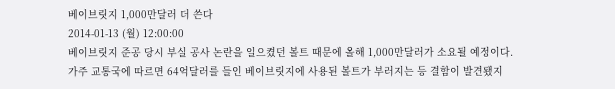베이브릿지 1,000만달러 더 쓴다
2014-01-13 (월) 12:00:00
베이브릿지 준공 당시 부실 공사 논란을 일으켰던 볼트 때문에 올해 1,000만달러가 소요될 예정이다.
가주 교통국에 따르면 64억달러를 들인 베이브릿지에 사용된 볼트가 부러지는 등 결함이 발견됐지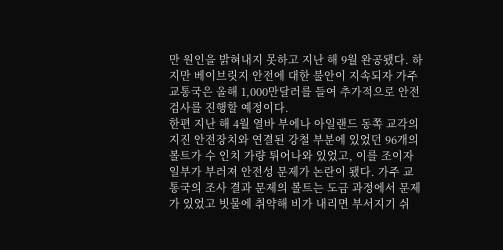만 원인을 밝혀내지 못하고 지난 해 9월 완공됐다. 하지만 베이브릿지 안전에 대한 불안이 지속되자 가주 교통국은 올해 1,000만달러를 들여 추가적으로 안전 검사를 진행할 예정이다.
한편 지난 해 4월 열바 부에나 아일랜드 동쪽 교각의 지진 안전장치와 연결된 강철 부분에 있었던 96개의 볼트가 수 인치 가량 튀어나와 있었고, 이를 조이자 일부가 부러져 안전성 문제가 논란이 됐다. 가주 교통국의 조사 결과 문제의 볼트는 도금 과정에서 문제가 있었고 빗물에 취약해 비가 내리면 부서지기 쉬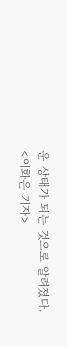운 상태가 되는 것으로 알려졌다.
<이화은 기자>